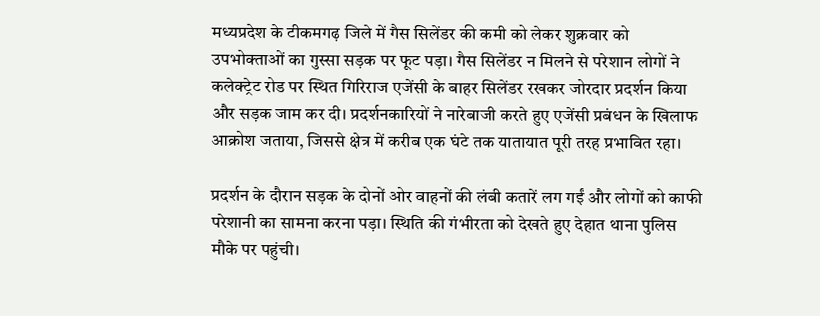मध्यप्रदेश के टीकमगढ़ जिले में गैस सिलेंडर की कमी को लेकर शुक्रवार को उपभोक्ताओं का गुस्सा सड़क पर फूट पड़ा। गैस सिलेंडर न मिलने से परेशान लोगों ने कलेक्ट्रेट रोड पर स्थित गिरिराज एजेंसी के बाहर सिलेंडर रखकर जोरदार प्रदर्शन किया और सड़क जाम कर दी। प्रदर्शनकारियों ने नारेबाजी करते हुए एजेंसी प्रबंधन के खिलाफ आक्रोश जताया, जिससे क्षेत्र में करीब एक घंटे तक यातायात पूरी तरह प्रभावित रहा।

प्रदर्शन के दौरान सड़क के दोनों ओर वाहनों की लंबी कतारें लग गईं और लोगों को काफी परेशानी का सामना करना पड़ा। स्थिति की गंभीरता को देखते हुए देहात थाना पुलिस मौके पर पहुंची।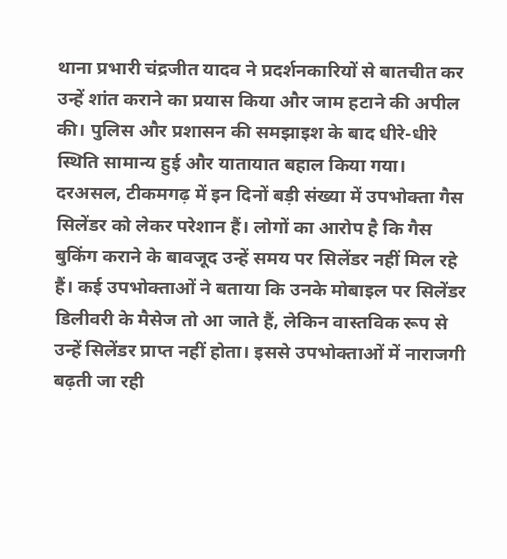थाना प्रभारी चंद्रजीत यादव ने प्रदर्शनकारियों से बातचीत कर उन्हें शांत कराने का प्रयास किया और जाम हटाने की अपील की। पुलिस और प्रशासन की समझाइश के बाद धीरे-धीरे स्थिति सामान्य हुई और यातायात बहाल किया गया।
दरअसल, टीकमगढ़ में इन दिनों बड़ी संख्या में उपभोक्ता गैस सिलेंडर को लेकर परेशान हैं। लोगों का आरोप है कि गैस बुकिंग कराने के बावजूद उन्हें समय पर सिलेंडर नहीं मिल रहे हैं। कई उपभोक्ताओं ने बताया कि उनके मोबाइल पर सिलेंडर डिलीवरी के मैसेज तो आ जाते हैं, लेकिन वास्तविक रूप से उन्हें सिलेंडर प्राप्त नहीं होता। इससे उपभोक्ताओं में नाराजगी बढ़ती जा रही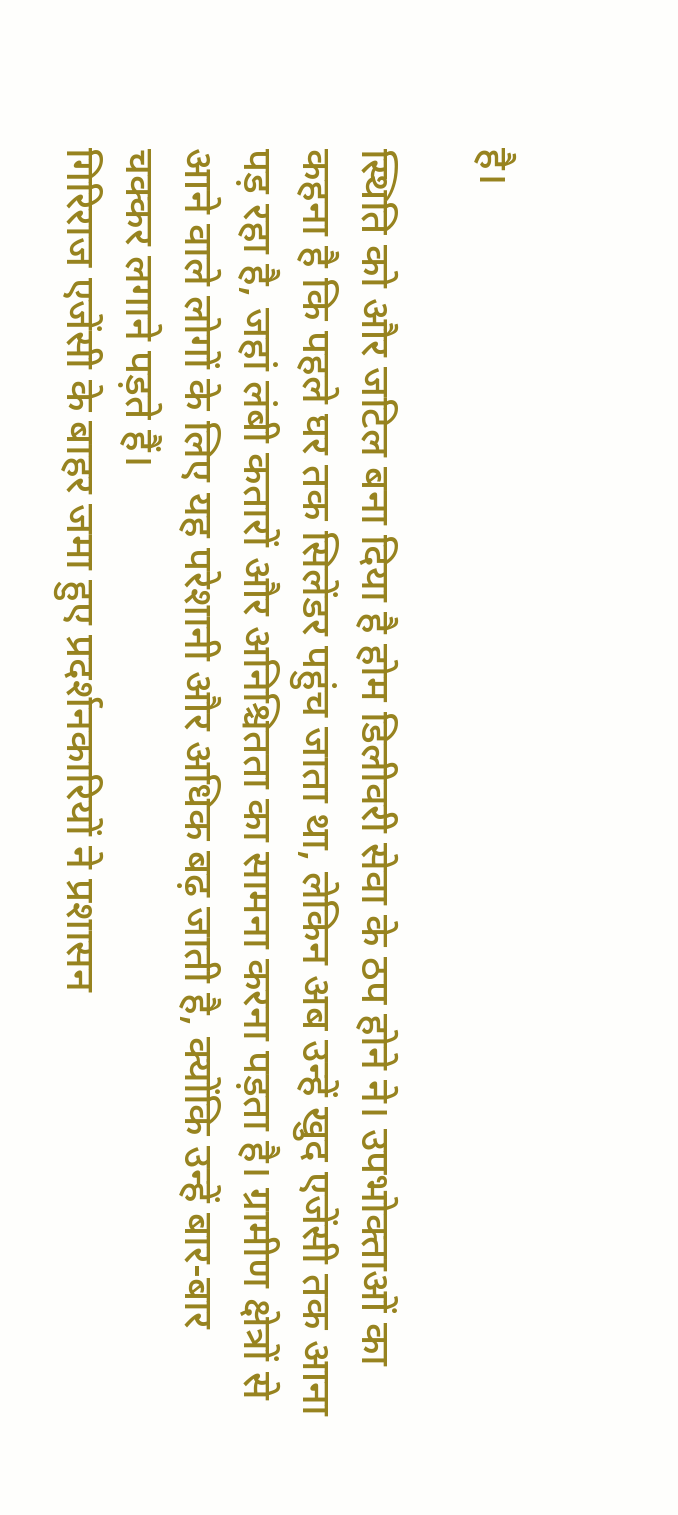है।

स्थिति को और जटिल बना दिया है होम डिलीवरी सेवा के ठप होने ने। उपभोक्ताओं का कहना है कि पहले घर तक सिलेंडर पहुंच जाता था, लेकिन अब उन्हें खुद एजेंसी तक आना पड़ रहा है, जहां लंबी कतारों और अनिश्चितता का सामना करना पड़ता है। ग्रामीण क्षेत्रों से आने वाले लोगों के लिए यह परेशानी और अधिक बढ़ जाती है, क्योंकि उन्हें बार-बार चक्कर लगाने पड़ते हैं।
गिरिराज एजेंसी के बाहर जमा हुए प्रदर्शनकारियों ने प्रशासन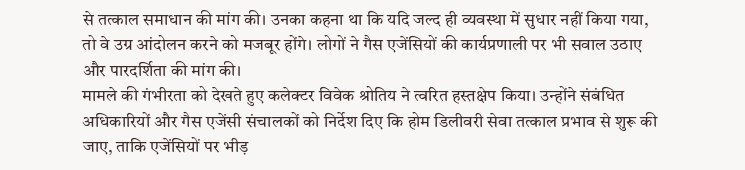से तत्काल समाधान की मांग की। उनका कहना था कि यदि जल्द ही व्यवस्था में सुधार नहीं किया गया, तो वे उग्र आंदोलन करने को मजबूर होंगे। लोगों ने गैस एजेंसियों की कार्यप्रणाली पर भी सवाल उठाए और पारदर्शिता की मांग की।
मामले की गंभीरता को देखते हुए कलेक्टर विवेक श्रोतिय ने त्वरित हस्तक्षेप किया। उन्होंने संबंधित अधिकारियों और गैस एजेंसी संचालकों को निर्देश दिए कि होम डिलीवरी सेवा तत्काल प्रभाव से शुरू की जाए, ताकि एजेंसियों पर भीड़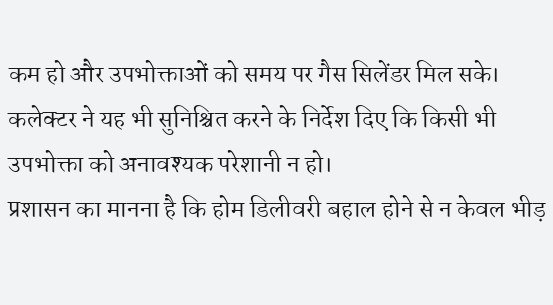कम हो और उपभोक्ताओं को समय पर गैस सिलेंडर मिल सके। कलेक्टर ने यह भी सुनिश्चित करने के निर्देश दिए कि किसी भी उपभोक्ता को अनावश्यक परेशानी न हो।
प्रशासन का मानना है कि होम डिलीवरी बहाल होने से न केवल भीड़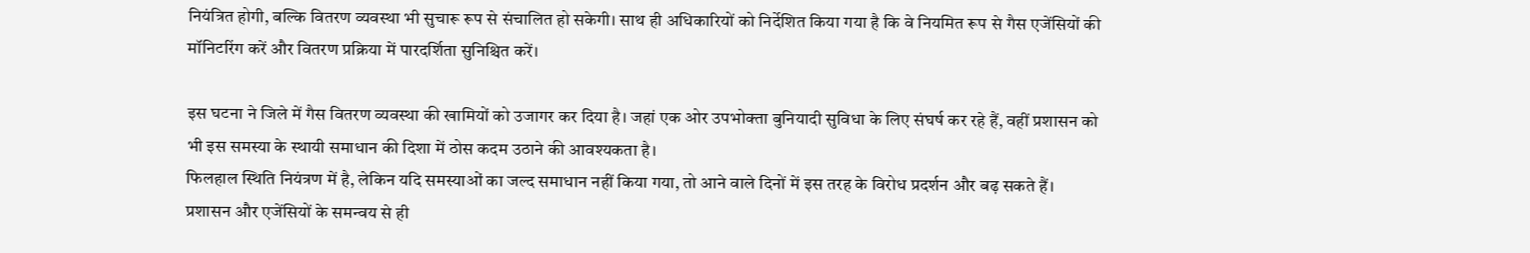नियंत्रित होगी, बल्कि वितरण व्यवस्था भी सुचारू रूप से संचालित हो सकेगी। साथ ही अधिकारियों को निर्देशित किया गया है कि वे नियमित रूप से गैस एजेंसियों की मॉनिटरिंग करें और वितरण प्रक्रिया में पारदर्शिता सुनिश्चित करें।

इस घटना ने जिले में गैस वितरण व्यवस्था की खामियों को उजागर कर दिया है। जहां एक ओर उपभोक्ता बुनियादी सुविधा के लिए संघर्ष कर रहे हैं, वहीं प्रशासन को भी इस समस्या के स्थायी समाधान की दिशा में ठोस कदम उठाने की आवश्यकता है।
फिलहाल स्थिति नियंत्रण में है, लेकिन यदि समस्याओं का जल्द समाधान नहीं किया गया, तो आने वाले दिनों में इस तरह के विरोध प्रदर्शन और बढ़ सकते हैं। प्रशासन और एजेंसियों के समन्वय से ही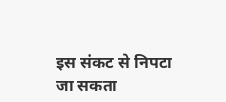इस संकट से निपटा जा सकता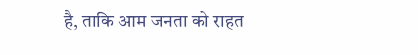है, ताकि आम जनता को राहत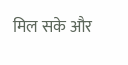मिल सके और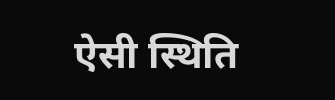ऐसी स्थिति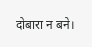दोबारा न बने।